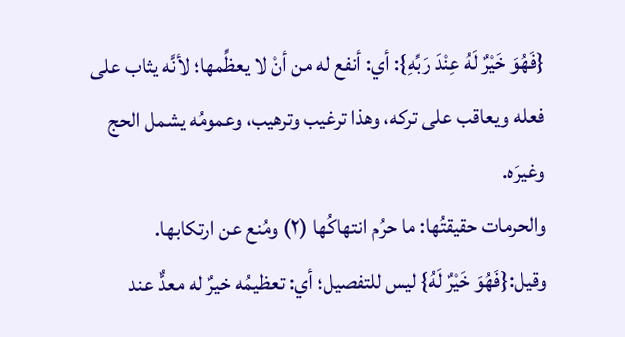{فَهُوَ خَيْرٌ لَهُ عِنْدَ رَبِّهِ}: أي: أنفع له من أنْ لا يعظِّمها؛ لأنَّه يثاب على فعله ويعاقب على تركه، وهذا ترغيب وترهيب، وعمومُه يشمل الحج وغيرَه.
والحرمات حقيقتُها: ما حرُم انتهاكُها (٢) ومُنع عن ارتكابها.
وقيل:{فَهُوَ خَيْرٌ لَهُ} ليس للتفصيل؛ أي: تعظيمُه خيرٌ له معدٌّ عند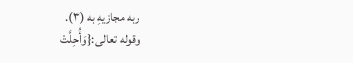ربه مجازيهِ به (٣).
وقوله تعالى:{وَأُحِلَّتْ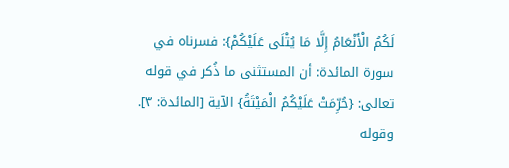لَكُمُ الْأَنْعَامُ إِلَّا مَا يُتْلَى عَلَيْكُمْ}: فسرناه في سورة المائدة: أن المستثنى ما ذُكر في قوله تعالى: {حُرِّمَتْ عَلَيْكُمُ الْمَيْتَةُ} الآية [المائدة: ٣].
وقوله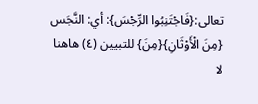تعالى:{فَاجْتَنِبُوا الرِّجْسَ}: أي: النَّجَس {مِنَ الْأَوْثَانِ}{مِنَ} للتبيين (٤) هاهنا لا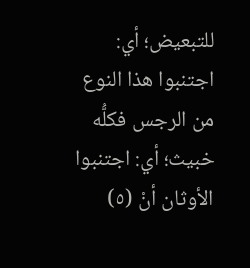للتبعيض؛ أي: اجتنبوا هذا النوع من الرجس فكلُّه خبيث؛ أي: اجتنبوا الأوثان أنْ (٥)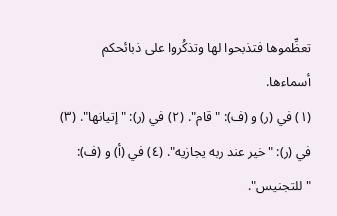تعظِّموها فتذبحوا لها وتذكُروا على ذبائحكم أسماءها.
(١) في (ر) و (ف): "قام". (٢) في (ر): "إتيانها". (٣) في (ر): "خير عند ربه يجازيه". (٤) في (أ) و (ف): "للتجنيس".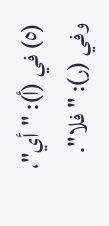(٥) في (أ): "أي"، وفي (ر): "فلا".